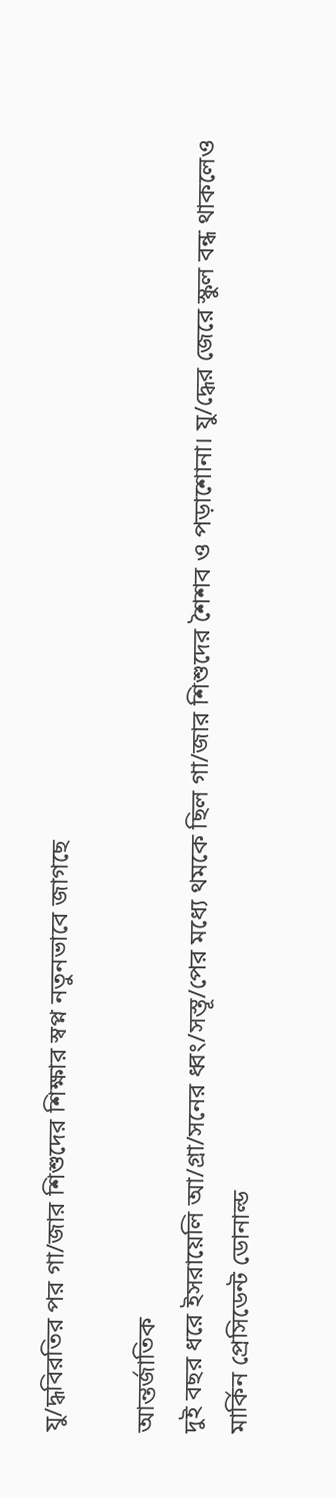যু/দ্ধবিরতির পর গা/জার শিশুদের শিক্ষার স্বপ্ন নতুনভাবে জাগছে

আন্তর্জাতিক
দুই বছর ধরে ইসরায়েলি আ/গ্রা/সনের ধ্বং/সস্তূ/পের মধ্যে থমকে ছিল গা/জার শিশুদের শৈশব ও পড়াশোনা। যু/দ্ধের জেরে স্কুল বন্ধ থাকলেও মার্কিন প্রেসিডেন্ট ডোনাল্ড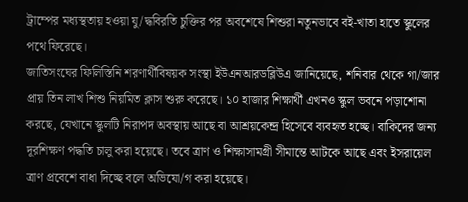ট্রাম্পের মধ্যস্থতায় হওয়া যু/দ্ধবিরতি চুক্তির পর অবশেষে শিশুরা নতুনভাবে বই-খাতা হাতে স্কুলের পথে ফিরেছে।
জাতিসংঘের ফিলিস্তিনি শরণার্থীবিষয়ক সংস্থা ইউএনআরডব্লিউএ জানিয়েছে, শনিবার থেকে গা/জার প্রায় তিন লাখ শিশু নিয়মিত ক্লাস শুরু করেছে। ১০ হাজার শিক্ষার্থী এখনও স্কুল ভবনে পড়াশোনা করছে, যেখানে স্কুলটি নিরাপদ অবস্থায় আছে বা আশ্রয়কেন্দ্র হিসেবে ব্যবহৃত হচ্ছে। বাকিদের জন্য দূরশিক্ষণ পদ্ধতি চালু করা হয়েছে। তবে ত্রাণ ও শিক্ষাসামগ্রী সীমান্তে আটকে আছে এবং ইসরায়েল ত্রাণ প্রবেশে বাধা দিচ্ছে বলে অভিযো/গ করা হয়েছে।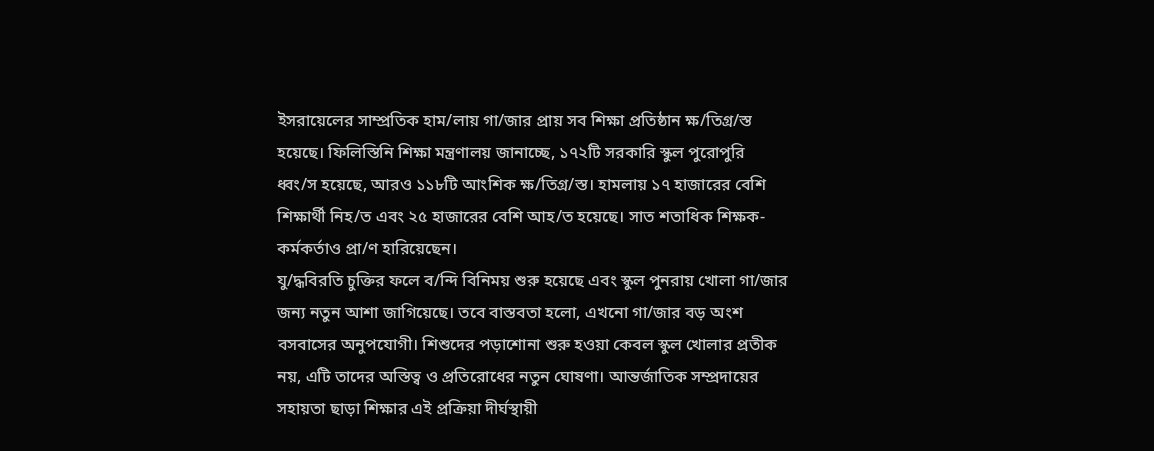ইসরায়েলের সাম্প্রতিক হাম/লায় গা/জার প্রায় সব শিক্ষা প্রতিষ্ঠান ক্ষ/তিগ্র/স্ত হয়েছে। ফিলিস্তিনি শিক্ষা মন্ত্রণালয় জানাচ্ছে, ১৭২টি সরকারি স্কুল পুরোপুরি ধ্বং/স হয়েছে, আরও ১১৮টি আংশিক ক্ষ/তিগ্র/স্ত। হামলায় ১৭ হাজারের বেশি শিক্ষার্থী নিহ/ত এবং ২৫ হাজারের বেশি আহ/ত হয়েছে। সাত শতাধিক শিক্ষক-কর্মকর্তাও প্রা/ণ হারিয়েছেন।
যু/দ্ধবিরতি চুক্তির ফলে ব/ন্দি বিনিময় শুরু হয়েছে এবং স্কুল পুনরায় খোলা গা/জার জন্য নতুন আশা জাগিয়েছে। তবে বাস্তবতা হলো, এখনো গা/জার বড় অংশ বসবাসের অনুপযোগী। শিশুদের পড়াশোনা শুরু হওয়া কেবল স্কুল খোলার প্রতীক নয়, এটি তাদের অস্তিত্ব ও প্রতিরোধের নতুন ঘোষণা। আন্তর্জাতিক সম্প্রদায়ের সহায়তা ছাড়া শিক্ষার এই প্রক্রিয়া দীর্ঘস্থায়ী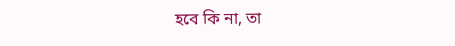হবে কি না, তা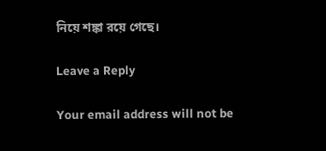নিয়ে শঙ্কা রয়ে গেছে।

Leave a Reply

Your email address will not be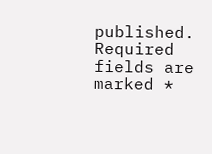published. Required fields are marked *